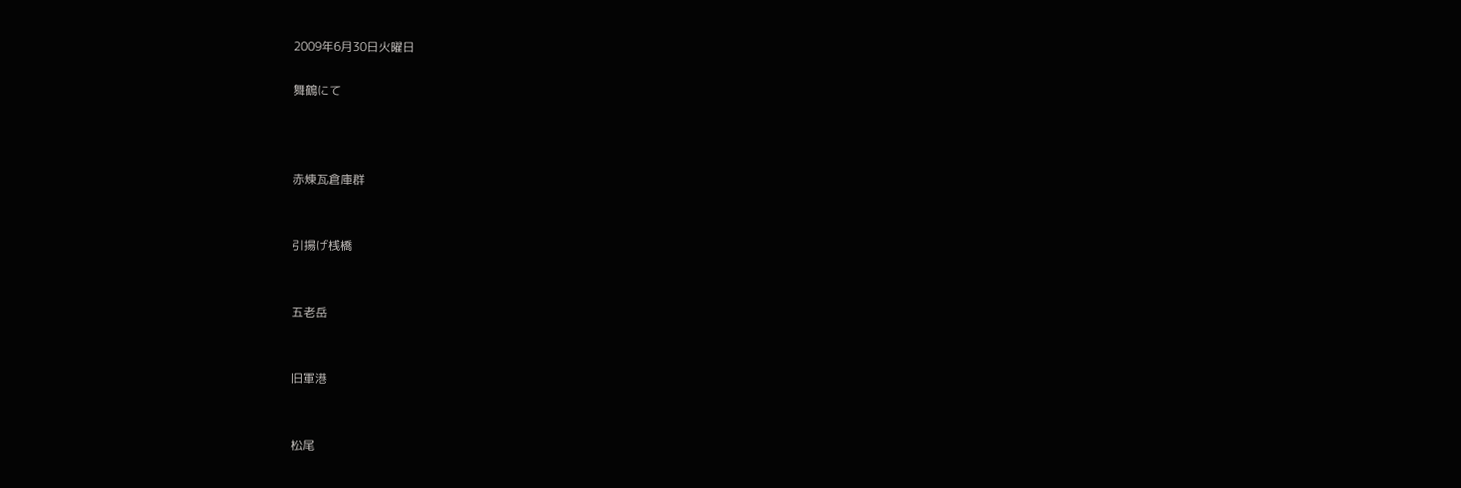2009年6月30日火曜日

舞鶴にて



赤煉瓦倉庫群


引揚げ桟橋


五老岳


旧軍港


松尾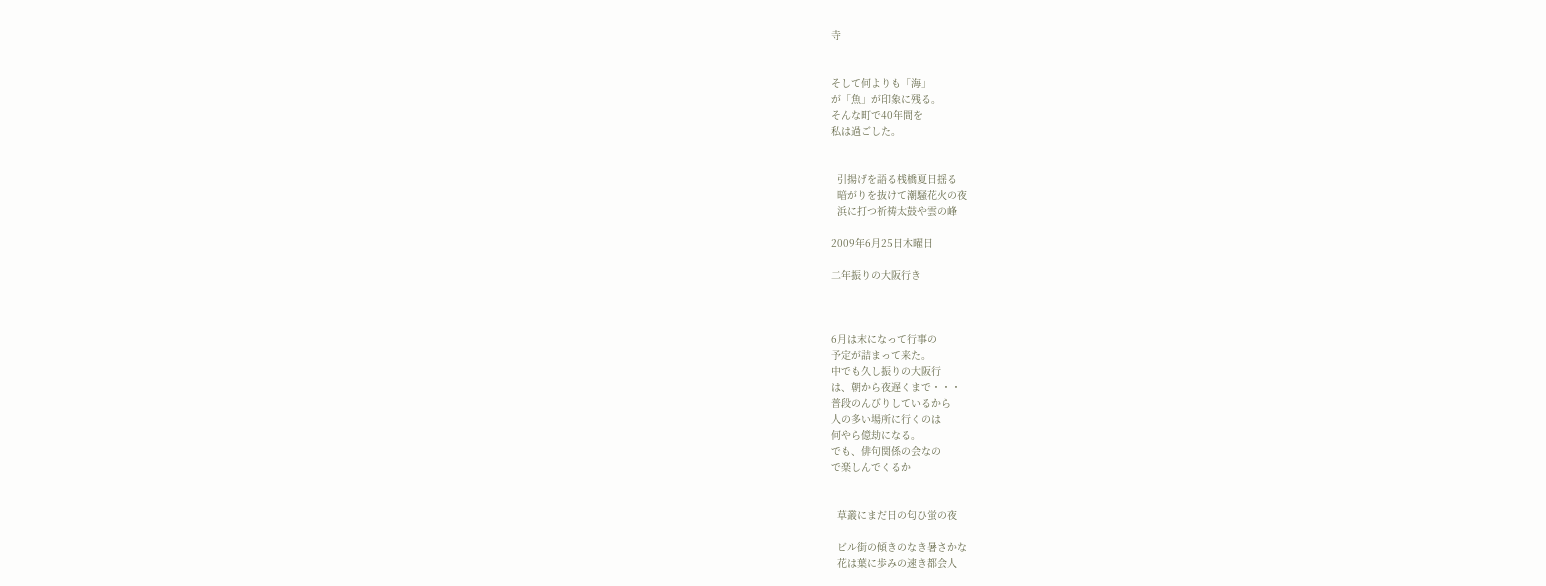寺


そして何よりも「海」
が「魚」が印象に残る。
そんな町で40年間を
私は過ごした。


  引揚げを語る桟橋夏日揺る
  暗がりを抜けて潮騒花火の夜
  浜に打つ祈祷太鼓や雲の峰

2009年6月25日木曜日

二年振りの大阪行き



6月は末になって行事の
予定が詰まって来た。
中でも久し振りの大阪行
は、朝から夜遅くまで・・・
普段のんびりしているから
人の多い場所に行くのは
何やら億劫になる。
でも、俳句関係の会なの
で楽しんでくるか


  草叢にまだ日の匂ひ蛍の夜

  ビル街の傾きのなき暑さかな
  花は葉に歩みの速き都会人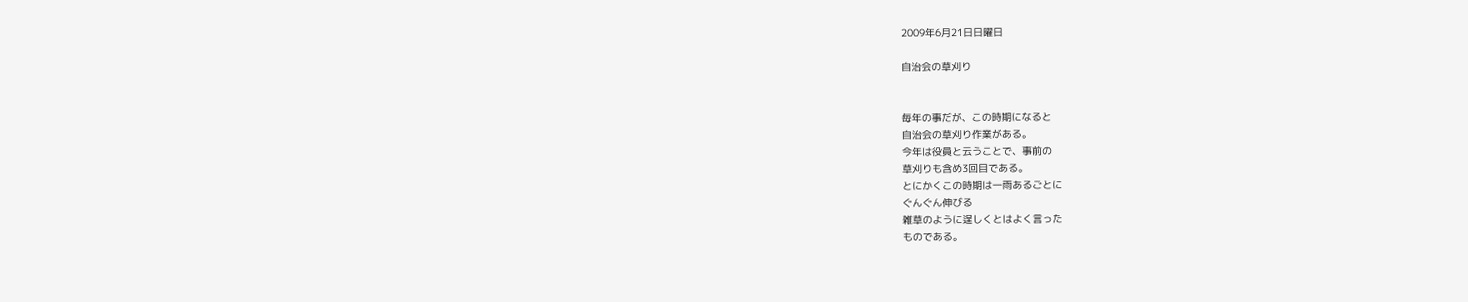2009年6月21日日曜日

自治会の草刈り


毎年の事だが、この時期になると
自治会の草刈り作業がある。
今年は役員と云うことで、事前の
草刈りも含め3回目である。
とにかくこの時期は一雨あるごとに
ぐんぐん伸びる
雑草のように逞しくとはよく言った
ものである。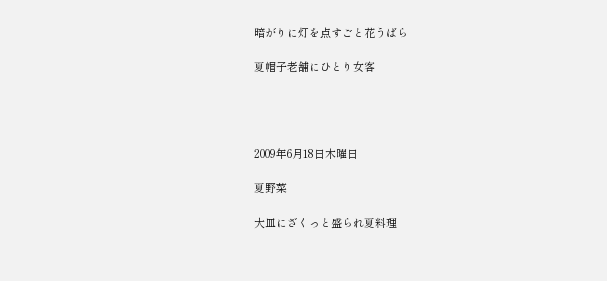暗がりに灯を点すごと花うばら

夏帽子老舗にひとり女客




2009年6月18日木曜日

夏野菜

大皿にざくっと盛られ夏料理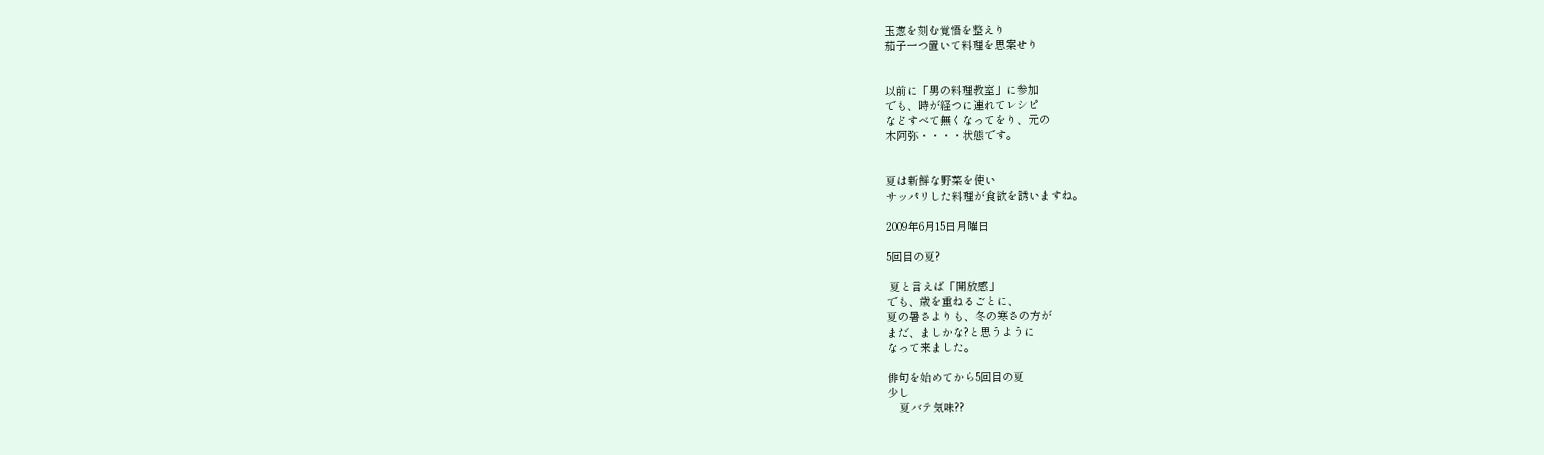玉葱を刻む覚悟を整えり
茄子一つ置いて料理を思案せり


以前に「男の料理教室」に参加
でも、時が経つに連れてレシピ
などすべて無くなってをり、元の
木阿弥・・・・状態です。


夏は新鮮な野菜を使い
サッパリした料理が食欲を誘いますね。

2009年6月15日月曜日

5回目の夏?

 夏と言えば「開放感」
でも、歳を重ねるごとに、
夏の暑さよりも、冬の寒さの方が
まだ、ましかな?と思うように
なって来ました。

俳句を始めてから5回目の夏
少し
    夏バテ気味??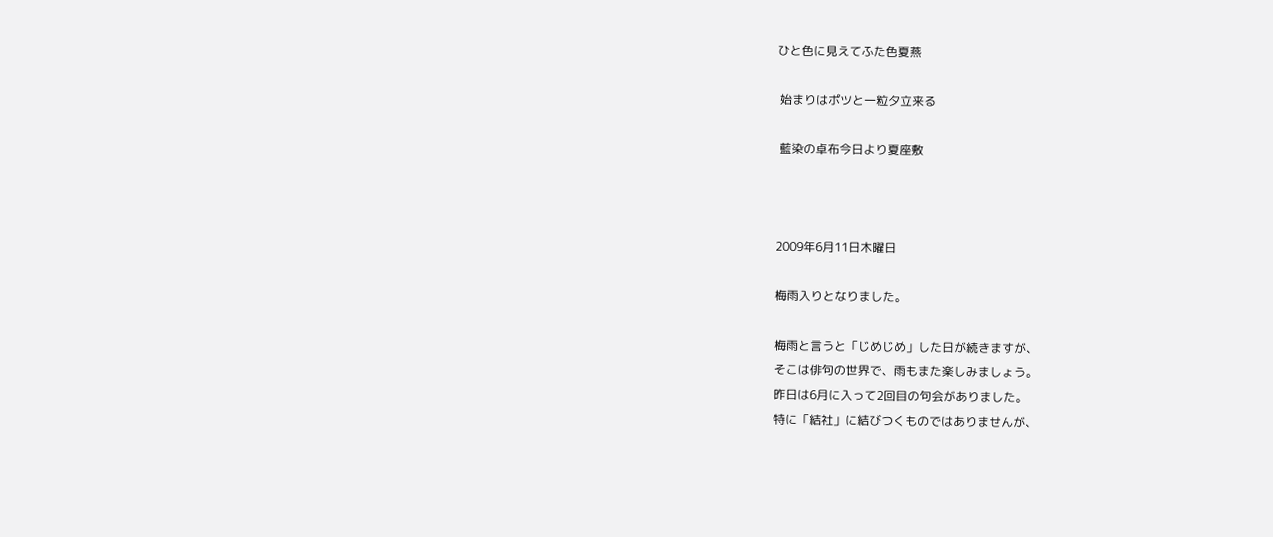ひと色に見えてふた色夏燕

 始まりはポツと一粒夕立来る

 藍染の卓布今日より夏座敷



2009年6月11日木曜日

梅雨入りとなりました。

梅雨と言うと「じめじめ」した日が続きますが、
そこは俳句の世界で、雨もまた楽しみましょう。
昨日は6月に入って2回目の句会がありました。
特に「結社」に結びつくものではありませんが、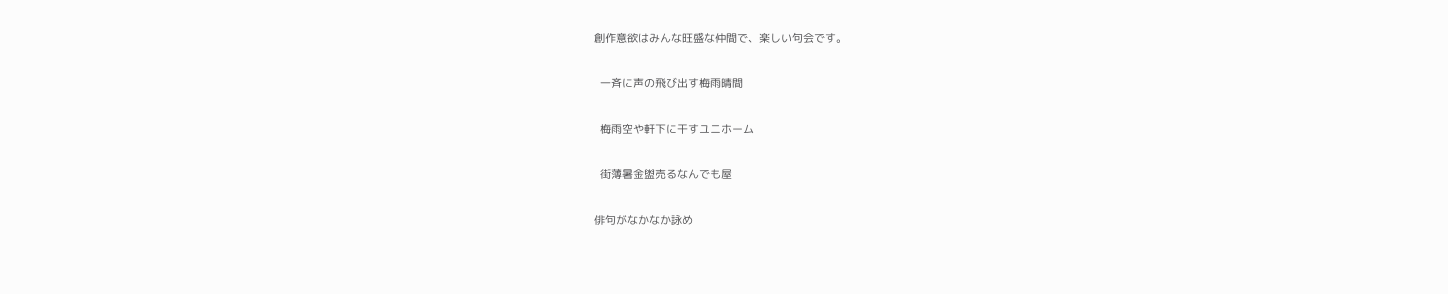創作意欲はみんな旺盛な仲間で、楽しい句会です。

  一斉に声の飛び出す梅雨晴間

  梅雨空や軒下に干すユニホーム

  街薄暑金盥売るなんでも屋

俳句がなかなか詠め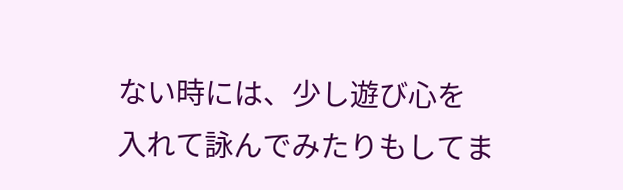ない時には、少し遊び心を
入れて詠んでみたりもしてま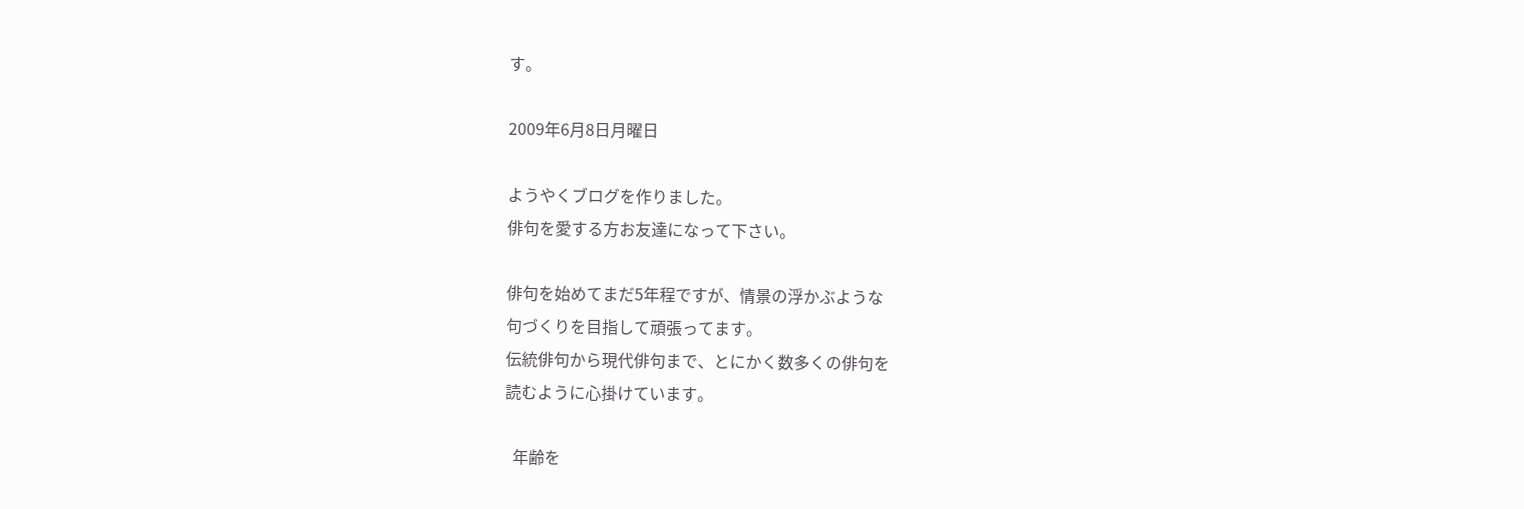す。

2009年6月8日月曜日

ようやくブログを作りました。
俳句を愛する方お友達になって下さい。

俳句を始めてまだ5年程ですが、情景の浮かぶような
句づくりを目指して頑張ってます。
伝統俳句から現代俳句まで、とにかく数多くの俳句を
読むように心掛けています。

  年齢を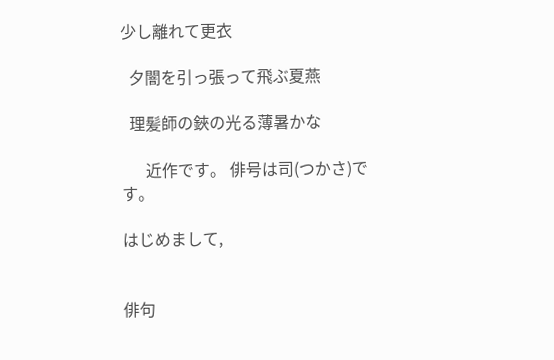少し離れて更衣

  夕闇を引っ張って飛ぶ夏燕

  理髪師の鋏の光る薄暑かな

      近作です。 俳号は司(つかさ)です。

はじめまして,


俳句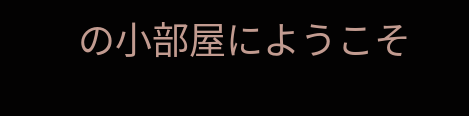の小部屋にようこそ